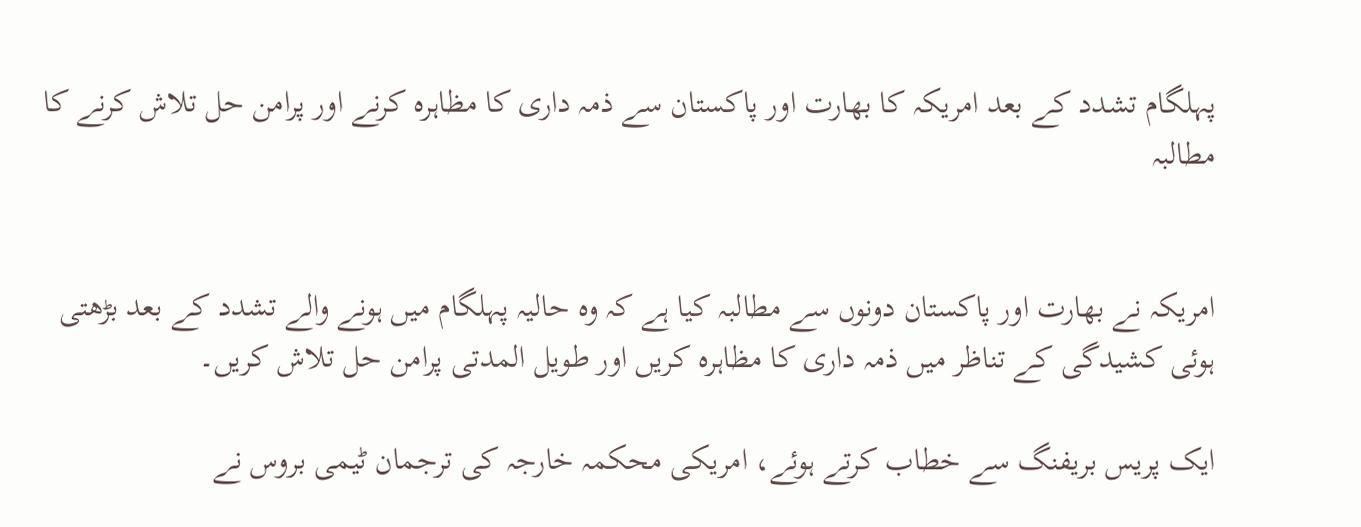پہلگام تشدد کے بعد امریکہ کا بھارت اور پاکستان سے ذمہ داری کا مظاہرہ کرنے اور پرامن حل تلاش کرنے کا مطالبہ


امریکہ نے بھارت اور پاکستان دونوں سے مطالبہ کیا ہے کہ وہ حالیہ پہلگام میں ہونے والے تشدد کے بعد بڑھتی ہوئی کشیدگی کے تناظر میں ذمہ داری کا مظاہرہ کریں اور طویل المدتی پرامن حل تلاش کریں۔

ایک پریس بریفنگ سے خطاب کرتے ہوئے، امریکی محکمہ خارجہ کی ترجمان ٹیمی بروس نے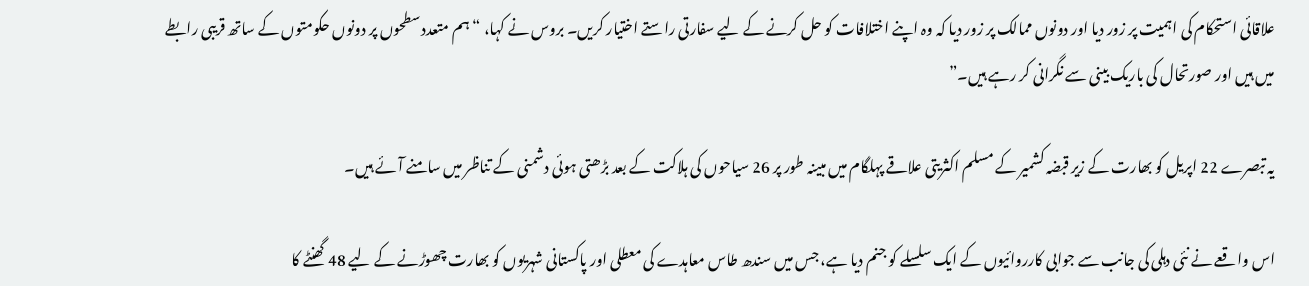علاقائی استحکام کی اہمیت پر زور دیا اور دونوں ممالک پر زور دیا کہ وہ اپنے اختلافات کو حل کرنے کے لیے سفارتی راستے اختیار کریں۔ بروس نے کہا، “ہم متعدد سطحوں پر دونوں حکومتوں کے ساتھ قریبی رابطے میں ہیں اور صورتحال کی باریک بینی سے نگرانی کر رہے ہیں۔”

یہ تبصرے 22 اپریل کو بھارت کے زیر قبضہ کشمیر کے مسلم اکثریتی علاقے پہلگام میں مبینہ طور پر 26 سیاحوں کی ہلاکت کے بعد بڑھتی ہوئی دشمنی کے تناظر میں سامنے آئے ہیں۔

اس واقعے نے نئی دہلی کی جانب سے جوابی کارروائیوں کے ایک سلسلے کو جنم دیا ہے، جس میں سندھ طاس معاہدے کی معطلی اور پاکستانی شہریوں کو بھارت چھوڑنے کے لیے 48 گھنٹے کا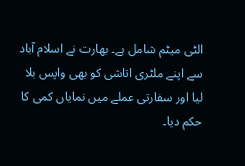الٹی میٹم شامل ہے۔ بھارت نے اسلام آباد سے اپنے ملٹری اتاشی کو بھی واپس بلا لیا اور سفارتی عملے میں نمایاں کمی کا حکم دیا۔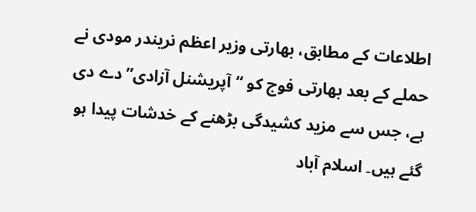اطلاعات کے مطابق، بھارتی وزیر اعظم نریندر مودی نے حملے کے بعد بھارتی فوج کو “آپریشنل آزادی” دے دی ہے، جس سے مزید کشیدگی بڑھنے کے خدشات پیدا ہو گئے ہیں۔ اسلام آباد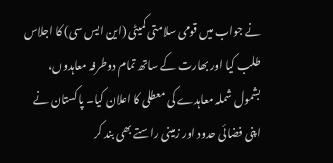نے جواب میں قومی سلامتی کمیٹی (این ایس سی) کا اجلاس طلب کیا اور بھارت کے ساتھ تمام دوطرفہ معاہدوں، بشمول شملہ معاہدے کی معطلی کا اعلان کیا۔ پاکستان نے اپنی فضائی حدود اور زمینی راستے بھی بند کر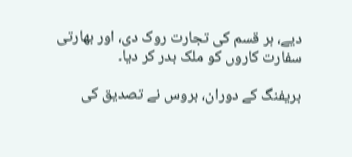دیے، ہر قسم کی تجارت روک دی، اور بھارتی سفارت کاروں کو ملک بدر کر دیا۔

بریفنگ کے دوران، بروس نے تصدیق کی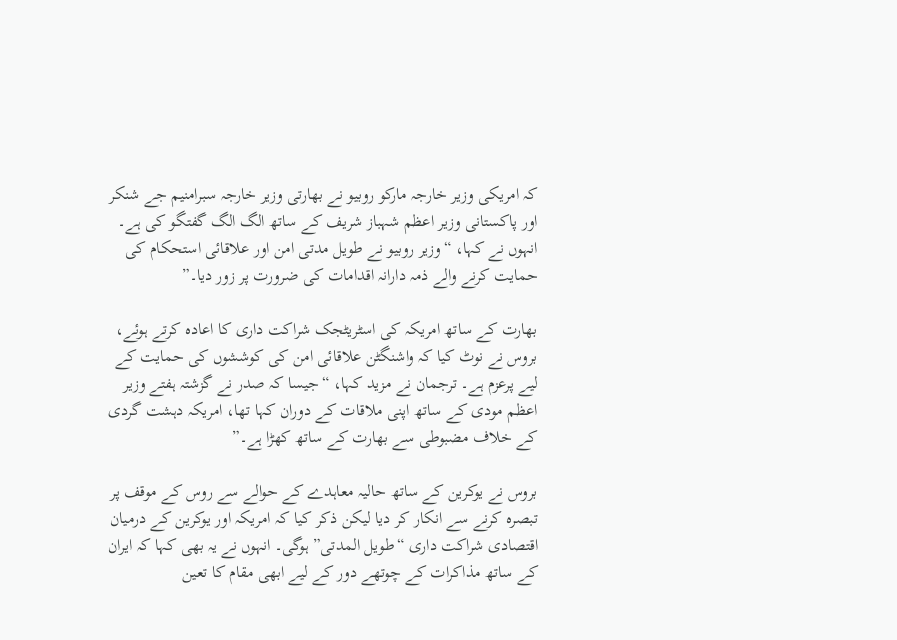کہ امریکی وزیر خارجہ مارکو روبیو نے بھارتی وزیر خارجہ سبرامنیم جے شنکر اور پاکستانی وزیر اعظم شہباز شریف کے ساتھ الگ الگ گفتگو کی ہے۔ انہوں نے کہا، “وزیر روبیو نے طویل مدتی امن اور علاقائی استحکام کی حمایت کرنے والے ذمہ دارانہ اقدامات کی ضرورت پر زور دیا۔”

بھارت کے ساتھ امریکہ کی اسٹریٹجک شراکت داری کا اعادہ کرتے ہوئے، بروس نے نوٹ کیا کہ واشنگٹن علاقائی امن کی کوششوں کی حمایت کے لیے پرعزم ہے۔ ترجمان نے مزید کہا، “جیسا کہ صدر نے گزشتہ ہفتے وزیر اعظم مودی کے ساتھ اپنی ملاقات کے دوران کہا تھا، امریکہ دہشت گردی کے خلاف مضبوطی سے بھارت کے ساتھ کھڑا ہے۔”

بروس نے یوکرین کے ساتھ حالیہ معاہدے کے حوالے سے روس کے موقف پر تبصرہ کرنے سے انکار کر دیا لیکن ذکر کیا کہ امریکہ اور یوکرین کے درمیان اقتصادی شراکت داری “طویل المدتی” ہوگی۔ انہوں نے یہ بھی کہا کہ ایران کے ساتھ مذاکرات کے چوتھے دور کے لیے ابھی مقام کا تعین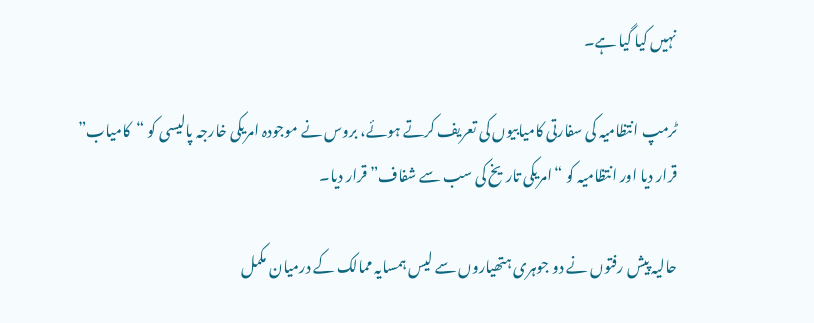نہیں کیا گیا ہے۔

ٹرمپ انتظامیہ کی سفارتی کامیابیوں کی تعریف کرتے ہوئے، بروس نے موجودہ امریکی خارجہ پالیسی کو “کامیاب” قرار دیا اور انتظامیہ کو “امریکی تاریخ کی سب سے شفاف” قرار دیا۔

حالیہ پیش رفتوں نے دو جوہری ہتھیاروں سے لیس ہمسایہ ممالک کے درمیان مکمل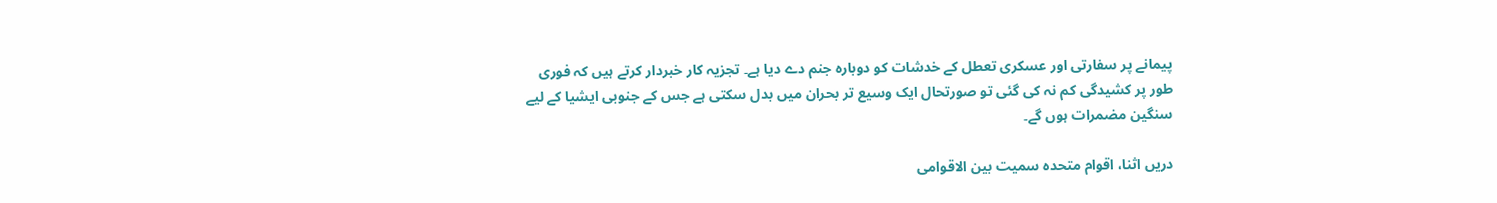پیمانے پر سفارتی اور عسکری تعطل کے خدشات کو دوبارہ جنم دے دیا ہے۔ تجزیہ کار خبردار کرتے ہیں کہ فوری طور پر کشیدگی کم نہ کی گئی تو صورتحال ایک وسیع تر بحران میں بدل سکتی ہے جس کے جنوبی ایشیا کے لیے سنگین مضمرات ہوں گے۔

دریں اثنا، اقوام متحدہ سمیت بین الاقوامی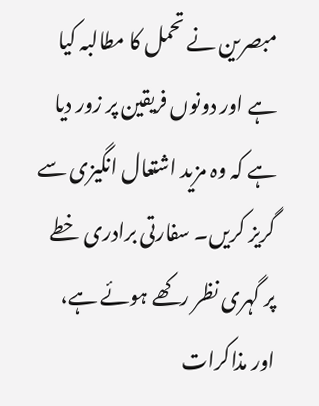مبصرین نے تحمل کا مطالبہ کیا ہے اور دونوں فریقین پر زور دیا ہے کہ وہ مزید اشتعال انگیزی سے گریز کریں۔ سفارتی برادری خطے پر گہری نظر رکھے ہوئے ہے، اور مذاکرات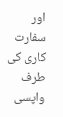اور سفارت کاری کی طرف واپسی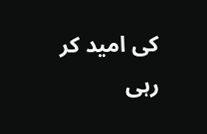کی امید کر رہی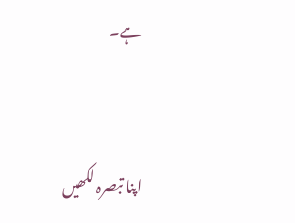ہے۔


اپنا تبصرہ لکھیں